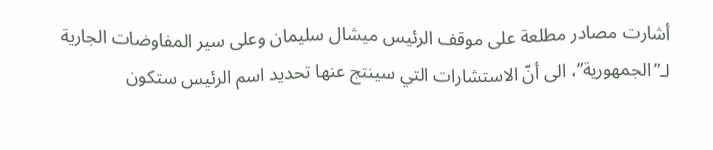أشارت مصادر مطلعة على موقف الرئيس ميشال سليمان وعلى سير المفاوضات الجارية لـ”الجمهورية”، الى أنّ الاستشارات التي سينتج عنها تحديد اسم الرئيس ستكون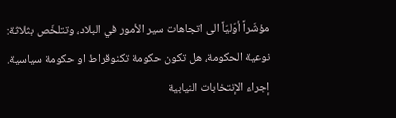مؤشّراً أوّليّاً الى اتجاهات سير الأمور في البلاد، وتتلخّص بثلاثة:
نوعية الحكومة، هل تكون حكومة تكنوقراط او حكومة سياسية.
إجراء الإنتخابات النيابية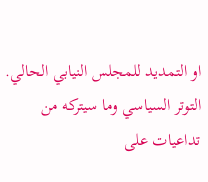او التمديد للمجلس النيابي الحالي.
التوتر السياسي وما سيتركه من تداعيات على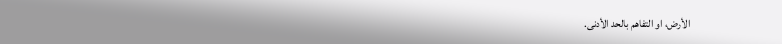الأرض، او التفاهم بالحد الأدنى.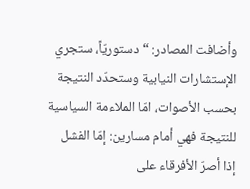وأضافت المصادر: “دستوريّاً، ستجري الإستشارات النيابية وستحدّد النتيجة بحسب الأصوات، امّا الملاءمة السياسية للنتيجة فهي أمام مسارين: إمّا الفشل إذا أصرّ الأفرقاء على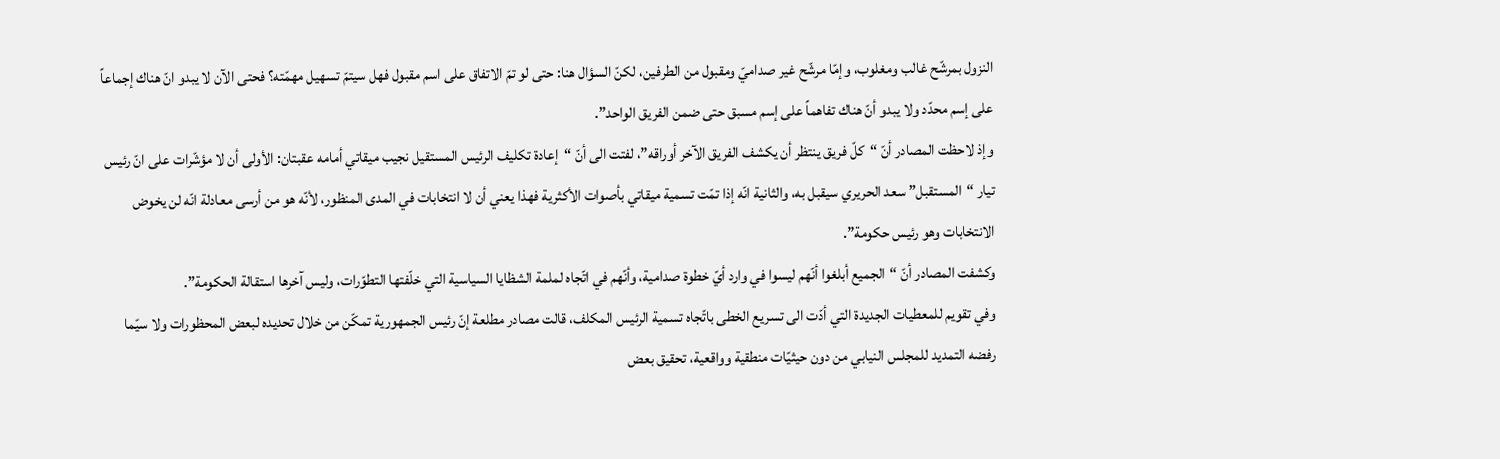النزول بمرشّح غالب ومغلوب، وإمّا مرشّح غير صداميّ ومقبول من الطرفين، لكنّ السؤال هنا: حتى لو تمّ الاتفاق على اسم مقبول فهل سيتمّ تسهيل مهمّته؟ فحتى الآن لا يبدو انّ هناك إجماعاً على إسم محدّد ولا يبدو أنّ هناك تفاهماً على إسم مسبق حتى ضمن الفريق الواحد”.
وإذ لاحظت المصادر أنّ “كلّ فريق ينتظر أن يكشف الفريق الآخر أوراقه”، لفتت الى أنّ “إعادة تكليف الرئيس المستقيل نجيب ميقاتي أمامه عقبتان: الأولى أن لا مؤشّرات على انّ رئيس تيار “المستقبل” سعد الحريري سيقبل به، والثانية انّه إذا تمّت تسمية ميقاتي بأصوات الأكثرية فهذا يعني أن لا انتخابات في المدى المنظور، لأنّه هو من أرسى معادلة انّه لن يخوض الانتخابات وهو رئيس حكومة”.
وكشفت المصادر أنّ “الجميع أبلغوا أنّهم ليسوا في وارد أيّ خطوة صدامية، وأنّهم في اتّجاه لملمة الشظايا السياسية التي خلّفتها التطوّرات، وليس آخرها استقالة الحكومة”.
وفي تقويم للمعطيات الجديدة التي أدّت الى تسريع الخطى باتّجاه تسمية الرئيس المكلف، قالت مصادر مطلعة إنّ رئيس الجمهورية تمكّن من خلال تحديده لبعض المحظورات ولا سيّما رفضه التمديد للمجلس النيابي من دون حيثيّات منطقية وواقعية، تحقيق بعض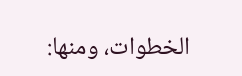الخطوات، ومنها: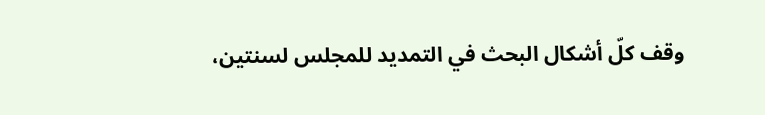وقف كلّ أشكال البحث في التمديد للمجلس لسنتين،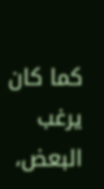كما كان يرغب البعض،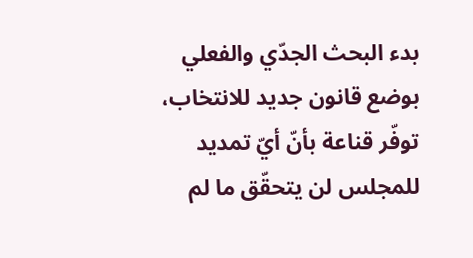بدء البحث الجدّي والفعلي بوضع قانون جديد للانتخاب، توفّر قناعة بأنّ أيّ تمديد للمجلس لن يتحقّق ما لم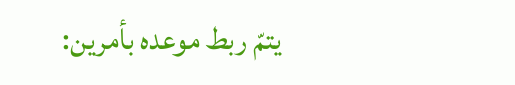يتمّ ربط موعده بأمرين: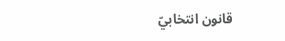قانون انتخابيّ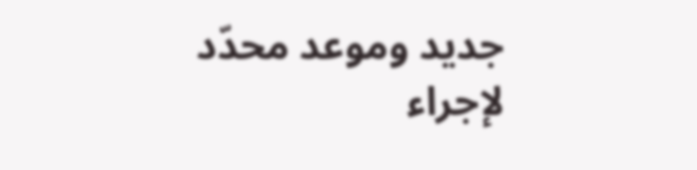جديد وموعد محدّد لإجراء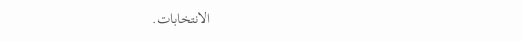الانتخابات.